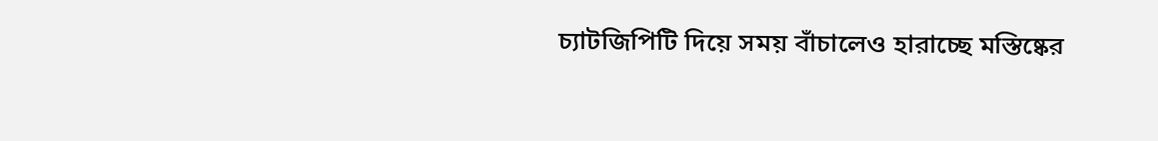চ্যাটজিপিটি দিয়ে সময় বাঁচালেও হারাচ্ছে মস্তিষ্কের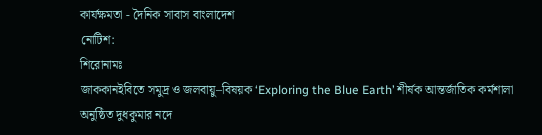কার্যক্ষমতা - দৈনিক সাবাস বাংলাদেশ
নোটিশ:
শিরোনামঃ
জাককানইবিতে সমুদ্র ও জলবায়ু–বিষয়ক ‘Exploring the Blue Earth’ শীর্ষক আন্তর্জাতিক কর্মশালা অনুষ্ঠিত দুধকুমার নদে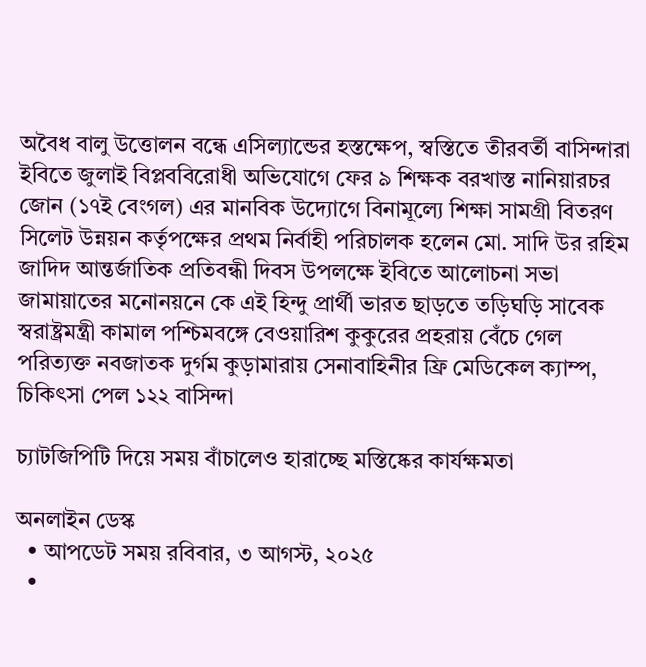অবৈধ বালু উত্তোলন বন্ধে এসিল্যান্ডের হস্তক্ষেপ, স্বস্তিতে তীরবর্তী বাসিন্দারা ইবিতে জুলাই বিপ্লববিরোধী অভিযোগে ফের ৯ শিক্ষক বরখাস্ত নানিয়ারচর জোন (১৭ই বেংগল) এর মানবিক উদ্যো‌গে বিনামূল্যে শিক্ষা সামগ্রী বিতরণ সিলেট উন্নয়ন কর্তৃপক্ষের প্রথম নির্বাহী পরিচালক হলেন মো. সাদি উর রহিম জাদিদ আন্তর্জাতিক প্রতিবন্ধী দিবস উপলক্ষে ইবিতে আলোচনা সভা জামায়াতের মনোনয়নে কে এই হিন্দু প্রার্থী ভারত ছাড়তে তড়িঘড়ি সাবেক স্বরাষ্ট্রমন্ত্রী কামাল পশ্চিমবঙ্গে বেওয়ারিশ কুকুরের প্রহরায় বেঁচে গেল পরিত্যক্ত নবজাতক দুর্গম কুড়ামারায় সেনাবাহিনীর ফ্রি মেডিকেল ক্যাম্প, চিকিৎসা পেল ১২২ বাসিন্দা

চ্যাটজিপিটি দিয়ে সময় বাঁচালেও হারাচ্ছে মস্তিষ্কের কার্যক্ষমতা

অনলাইন ডেস্ক
  • আপডেট সময় রবিবার, ৩ আগস্ট, ২০২৫
  •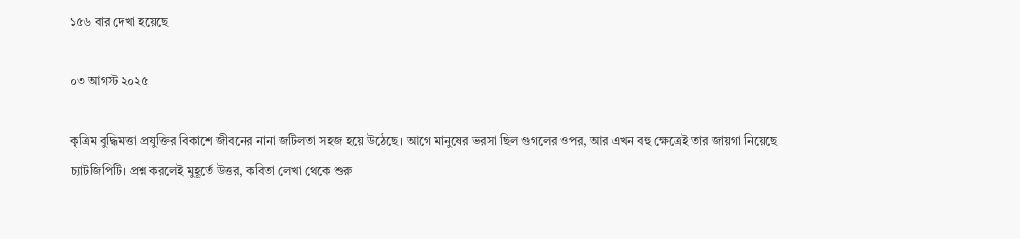১৫৬ বার দেখা হয়েছে

০৩ আগস্ট ২০২৫

কৃত্রিম বুদ্ধিমত্তা প্রযুক্তির বিকাশে জীবনের নানা জটিলতা সহজ হয়ে উঠেছে। আগে মানুষের ভরসা ছিল গুগলের ওপর, আর এখন বহু ক্ষেত্রেই তার জায়গা নিয়েছে চ্যাটজিপিটি। প্রশ্ন করলেই মুহূর্তে উত্তর, কবিতা লেখা থেকে শুরু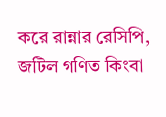করে রান্নার রেসিপি, জটিল গণিত কিংবা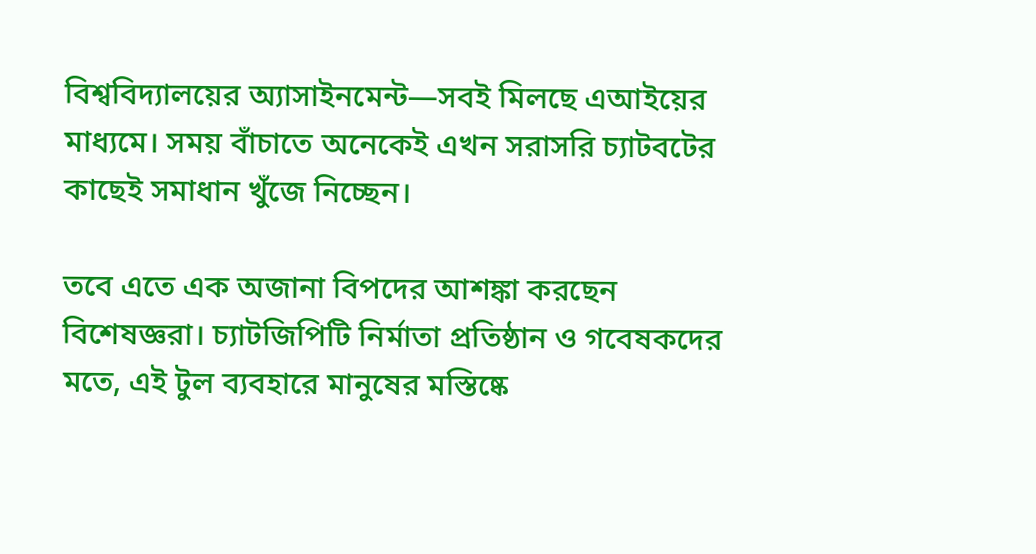বিশ্ববিদ্যালয়ের অ্যাসাইনমেন্ট—সবই মিলছে এআইয়ের মাধ্যমে। সময় বাঁচাতে অনেকেই এখন সরাসরি চ্যাটবটের কাছেই সমাধান খুঁজে নিচ্ছেন।

তবে এতে এক অজানা বিপদের আশঙ্কা করছেন বিশেষজ্ঞরা। চ্যাটজিপিটি নির্মাতা প্রতিষ্ঠান ও গবেষকদের মতে, এই টুল ব্যবহারে মানুষের মস্তিষ্কে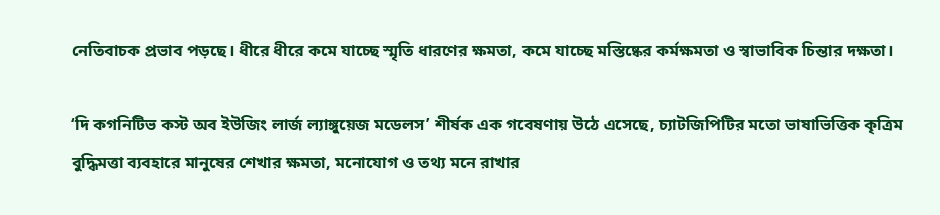নেতিবাচক প্রভাব পড়ছে। ধীরে ধীরে কমে যাচ্ছে স্মৃতি ধারণের ক্ষমতা, কমে যাচ্ছে মস্তিষ্কের কর্মক্ষমতা ও স্বাভাবিক চিন্তার দক্ষতা।

‘দি কগনিটিভ কস্ট অব ইউজিং লার্জ ল্যাঙ্গুয়েজ মডেলস’ শীর্ষক এক গবেষণায় উঠে এসেছে, চ্যাটজিপিটির মতো ভাষাভিত্তিক কৃত্রিম বুদ্ধিমত্তা ব্যবহারে মানুষের শেখার ক্ষমতা, মনোযোগ ও তথ্য মনে রাখার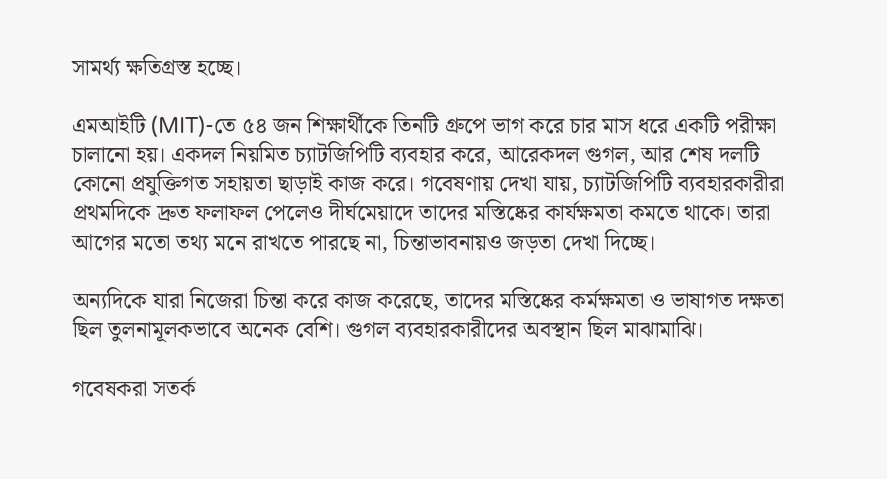সামর্থ্য ক্ষতিগ্রস্ত হচ্ছে।

এমআইটি (MIT)-তে ৫৪ জন শিক্ষার্থীকে তিনটি গ্রুপে ভাগ করে চার মাস ধরে একটি পরীক্ষা চালানো হয়। একদল নিয়মিত চ্যাটজিপিটি ব্যবহার করে, আরেকদল গুগল, আর শেষ দলটি কোনো প্রযুক্তিগত সহায়তা ছাড়াই কাজ করে। গবেষণায় দেখা যায়, চ্যাটজিপিটি ব্যবহারকারীরা প্রথমদিকে দ্রুত ফলাফল পেলেও দীর্ঘমেয়াদে তাদের মস্তিষ্কের কার্যক্ষমতা কমতে থাকে। তারা আগের মতো তথ্য মনে রাখতে পারছে না, চিন্তাভাবনায়ও জড়তা দেখা দিচ্ছে।

অন্যদিকে যারা নিজেরা চিন্তা করে কাজ করেছে, তাদের মস্তিষ্কের কর্মক্ষমতা ও ভাষাগত দক্ষতা ছিল তুলনামূলকভাবে অনেক বেশি। গুগল ব্যবহারকারীদের অবস্থান ছিল মাঝামাঝি।

গবেষকরা সতর্ক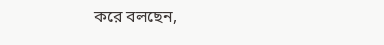করে বলছেন,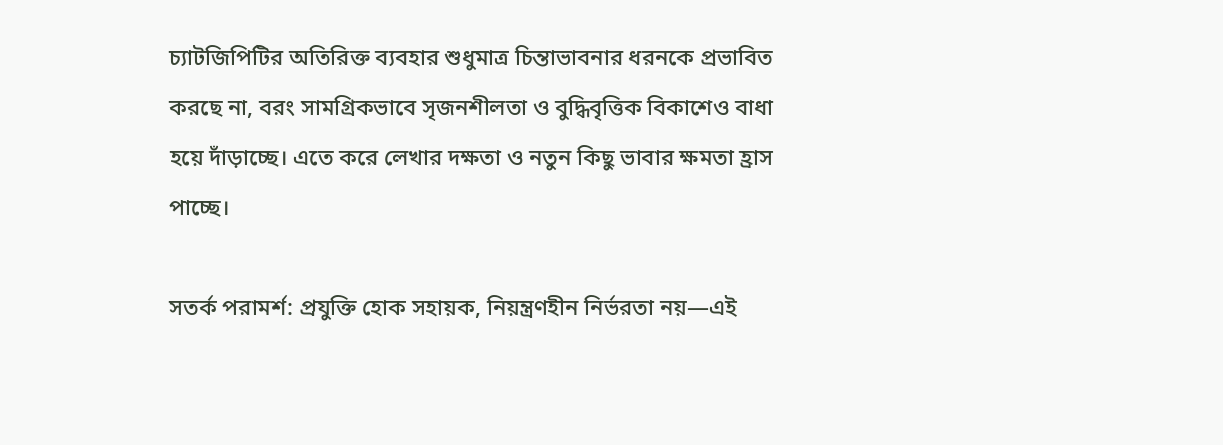চ্যাটজিপিটির অতিরিক্ত ব্যবহার শুধুমাত্র চিন্তাভাবনার ধরনকে প্রভাবিত করছে না, বরং সামগ্রিকভাবে সৃজনশীলতা ও বুদ্ধিবৃত্তিক বিকাশেও বাধা হয়ে দাঁড়াচ্ছে। এতে করে লেখার দক্ষতা ও নতুন কিছু ভাবার ক্ষমতা হ্রাস পাচ্ছে।

সতর্ক পরামর্শ: প্রযুক্তি হোক সহায়ক, নিয়ন্ত্রণহীন নির্ভরতা নয়—এই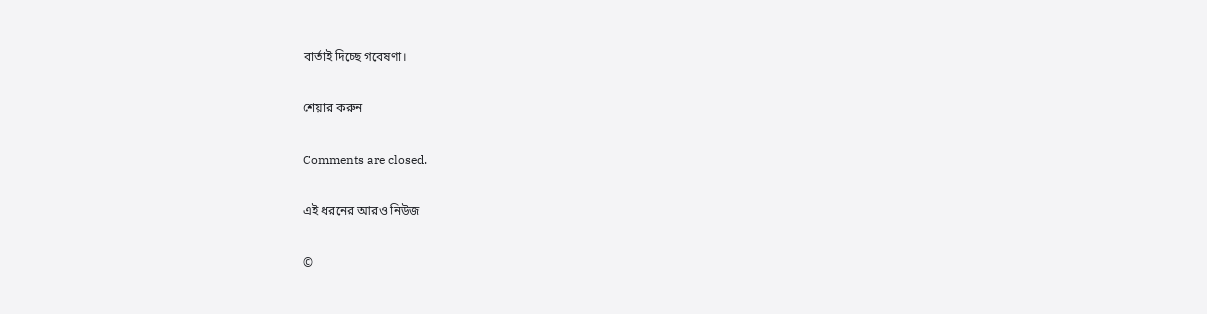বার্তাই দিচ্ছে গবেষণা।

শেয়ার করুন

Comments are closed.

এই ধরনের আরও নিউজ

©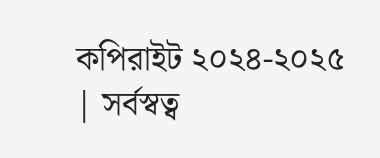কপিরাইট ২০২৪-২০২৫ | সর্বস্বত্ব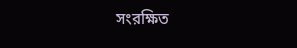সংরক্ষিত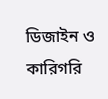ডিজাইন ও কারিগরি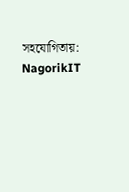সহযোগিতায়: NagorikIT